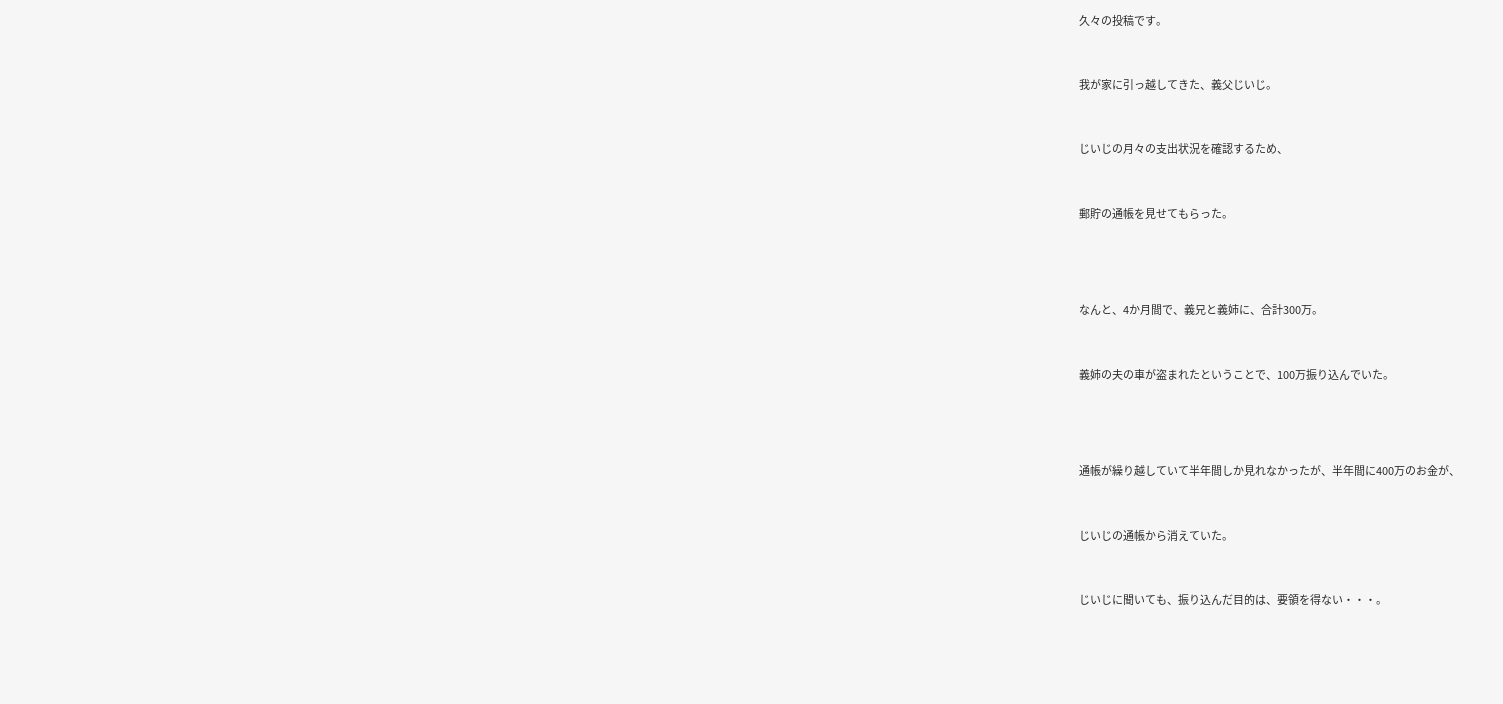久々の投稿です。



我が家に引っ越してきた、義父じいじ。



じいじの月々の支出状況を確認するため、



郵貯の通帳を見せてもらった。





なんと、4か月間で、義兄と義姉に、合計300万。



義姉の夫の車が盗まれたということで、100万振り込んでいた。





通帳が繰り越していて半年間しか見れなかったが、半年間に400万のお金が、



じいじの通帳から消えていた。



じいじに聞いても、振り込んだ目的は、要領を得ない・・・。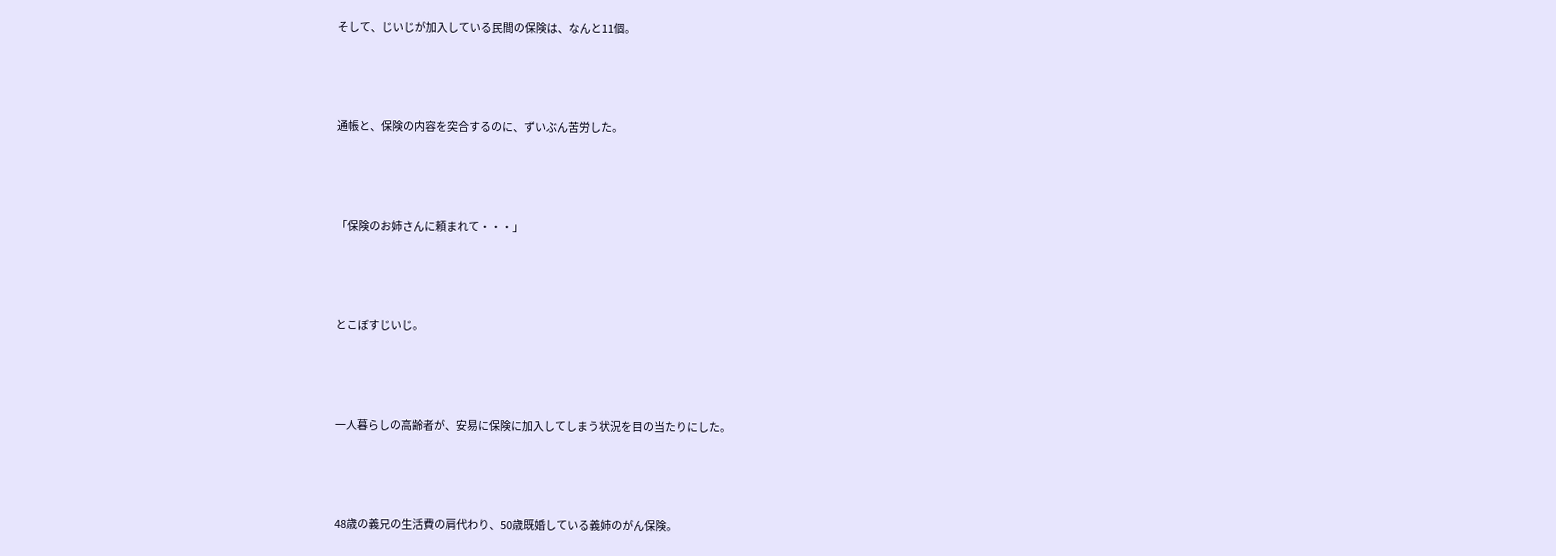そして、じいじが加入している民間の保険は、なんと11個。



通帳と、保険の内容を突合するのに、ずいぶん苦労した。



「保険のお姉さんに頼まれて・・・」



とこぼすじいじ。



一人暮らしの高齢者が、安易に保険に加入してしまう状況を目の当たりにした。



48歳の義兄の生活費の肩代わり、50歳既婚している義姉のがん保険。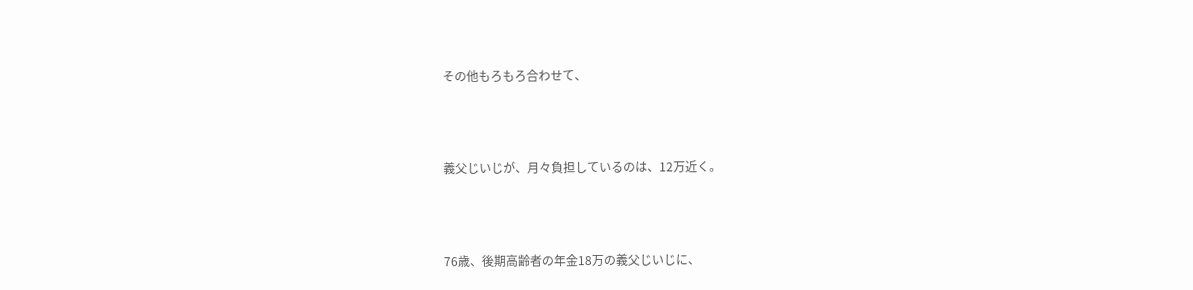その他もろもろ合わせて、



義父じいじが、月々負担しているのは、12万近く。



76歳、後期高齢者の年金18万の義父じいじに、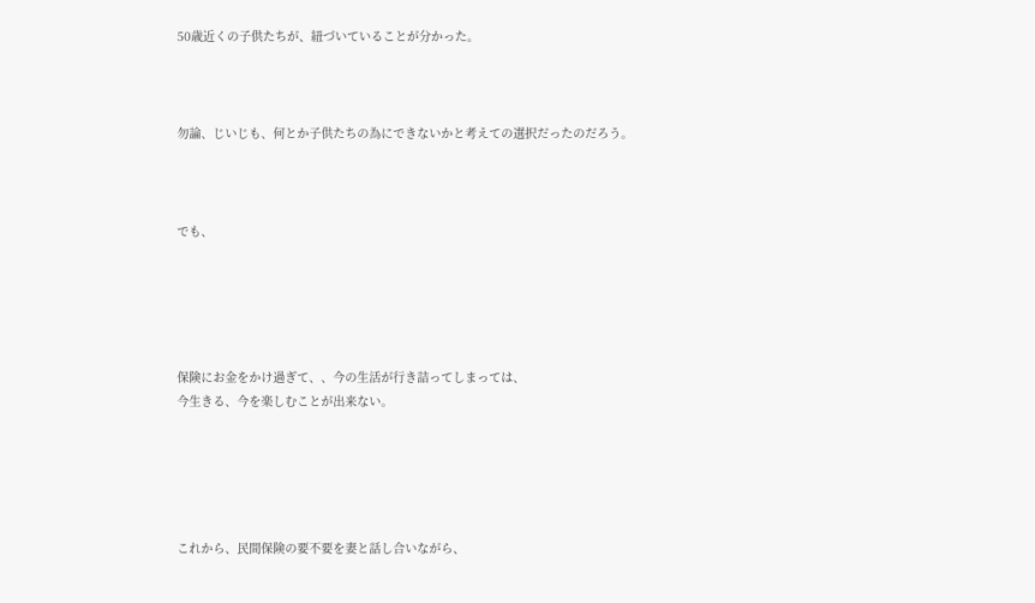50歳近くの子供たちが、紐づいていることが分かった。



勿論、じいじも、何とか子供たちの為にできないかと考えての選択だったのだろう。



でも、





保険にお金をかけ過ぎて、、今の生活が行き詰ってしまっては、
今生きる、今を楽しむことが出来ない。





これから、民間保険の要不要を妻と話し合いながら、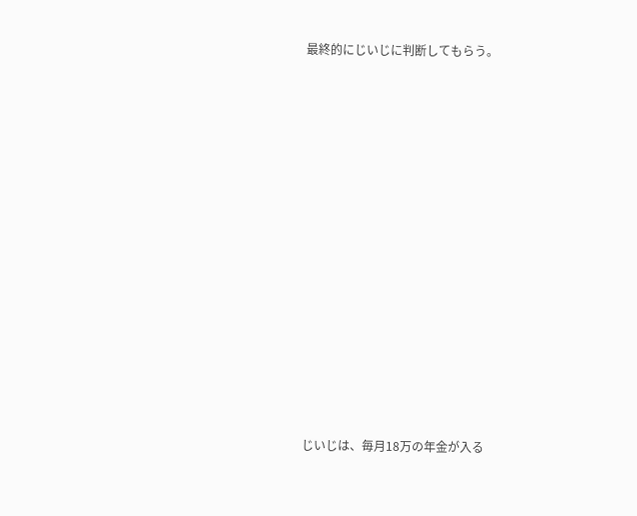最終的にじいじに判断してもらう。

















じいじは、毎月18万の年金が入る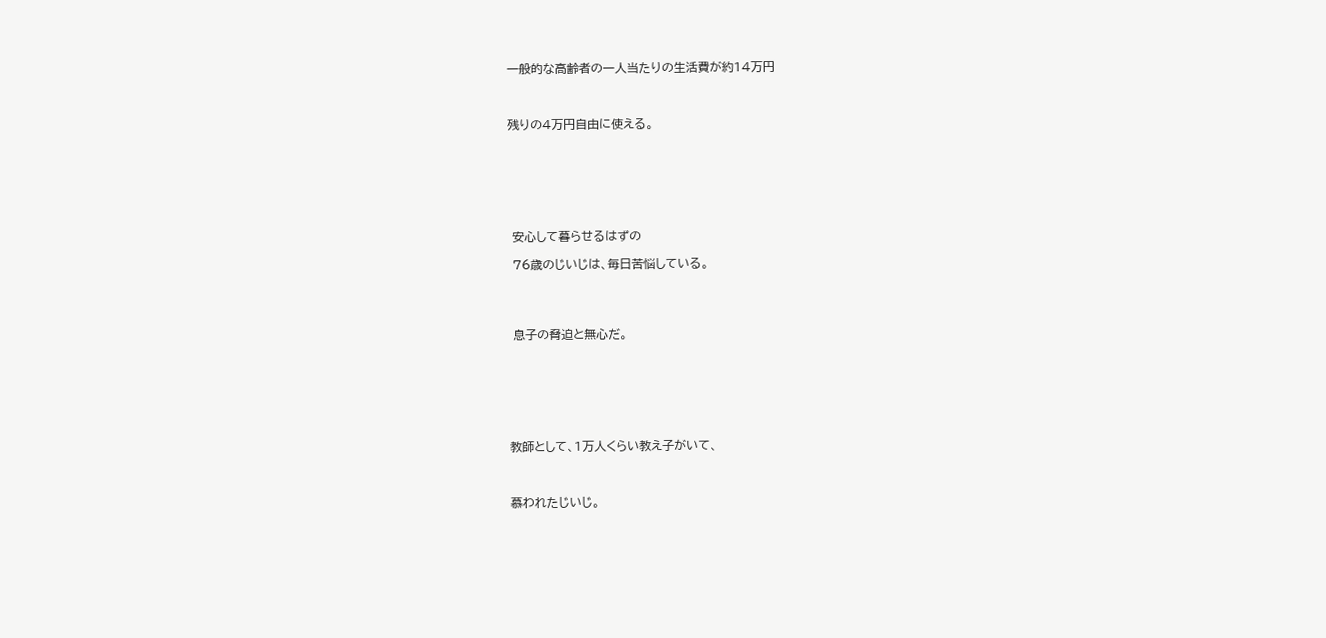一般的な高齢者の一人当たりの生活費が約14万円



残りの4万円自由に使える。







 安心して暮らせるはずの

 76歳のじいじは、毎日苦悩している。




 息子の脅迫と無心だ。







教師として、1万人くらい教え子がいて、



慕われたじいじ。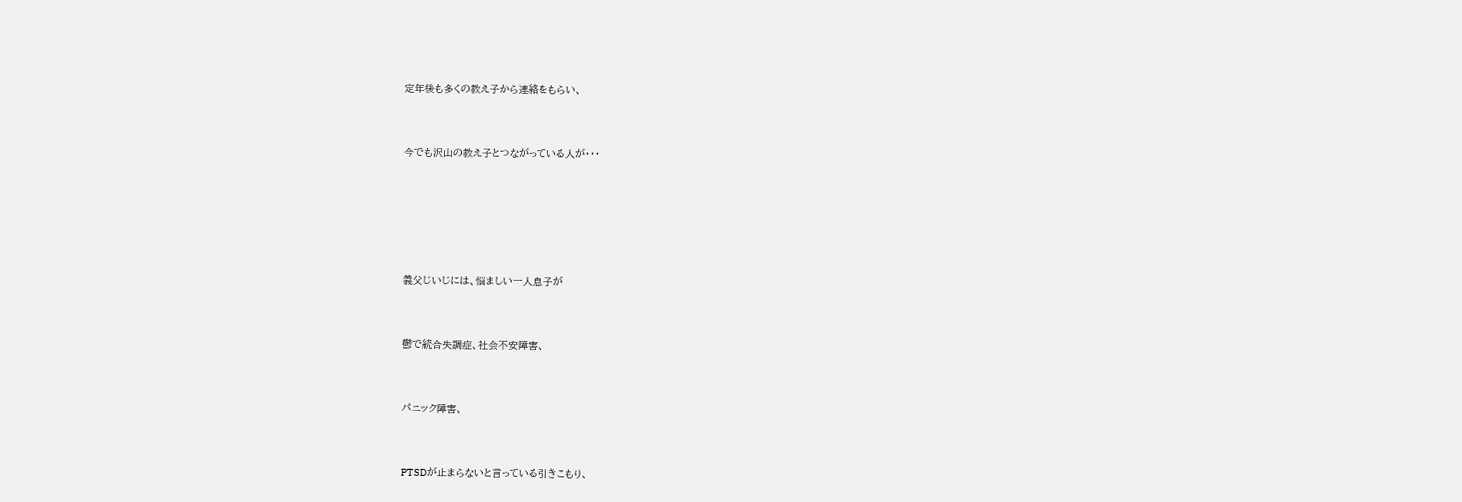定年後も多くの教え子から連絡をもらい、



今でも沢山の教え子とつながっている人が・・・







義父じいじには、悩ましい一人息子が



鬱で統合失調症、社会不安障害、



パニック障害、



PTSDが止まらないと言っている引きこもり、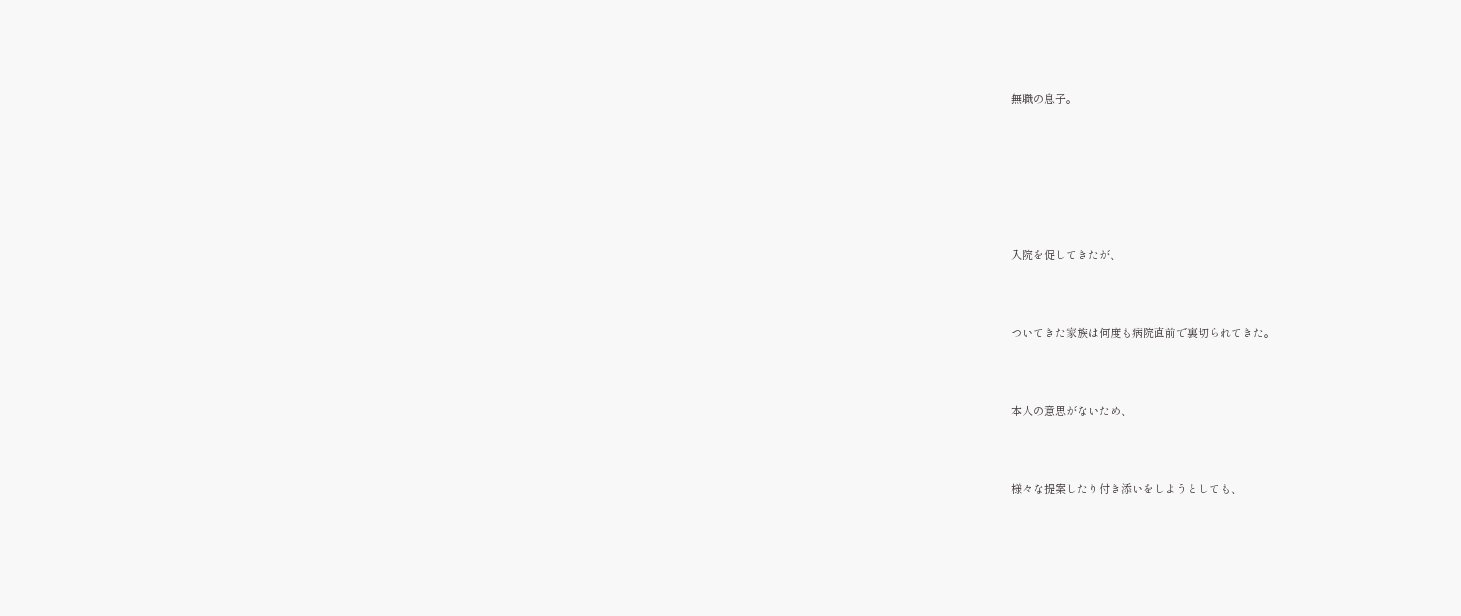無職の息子。







入院を促してきたが、



ついてきた家族は何度も病院直前で裏切られてきた。



本人の意思がないため、



様々な提案したり付き添いをしようとしても、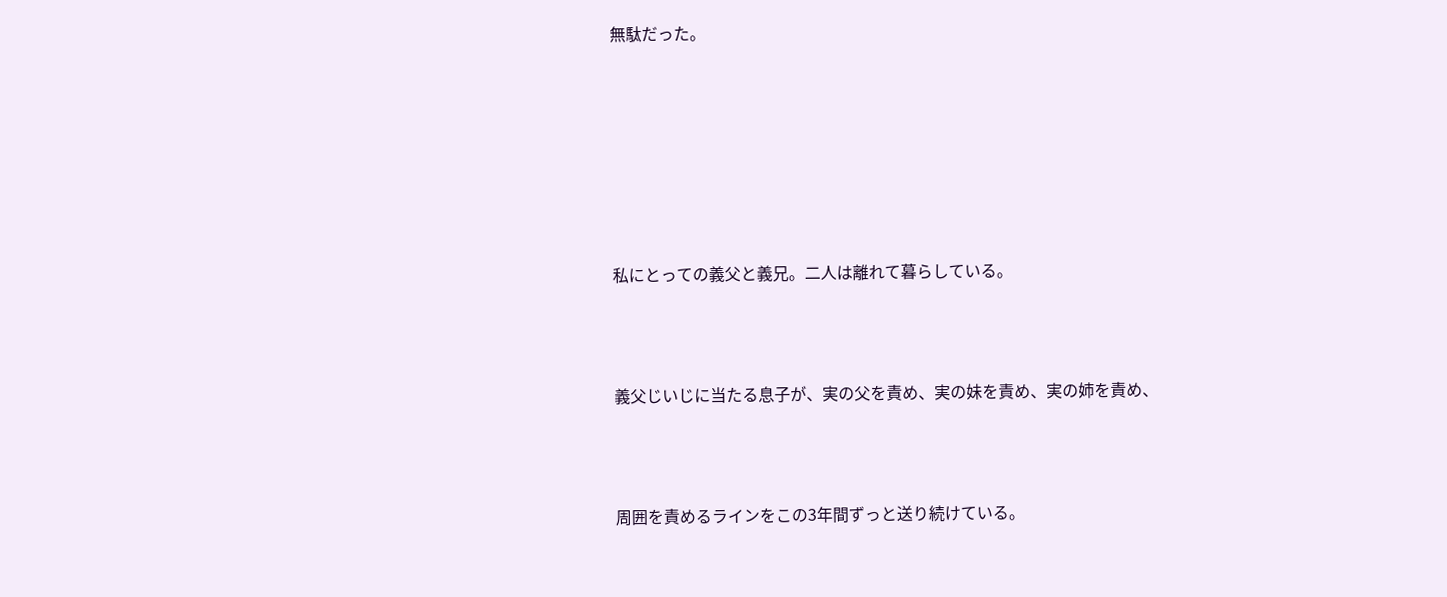無駄だった。







私にとっての義父と義兄。二人は離れて暮らしている。



義父じいじに当たる息子が、実の父を責め、実の妹を責め、実の姉を責め、



周囲を責めるラインをこの3年間ずっと送り続けている。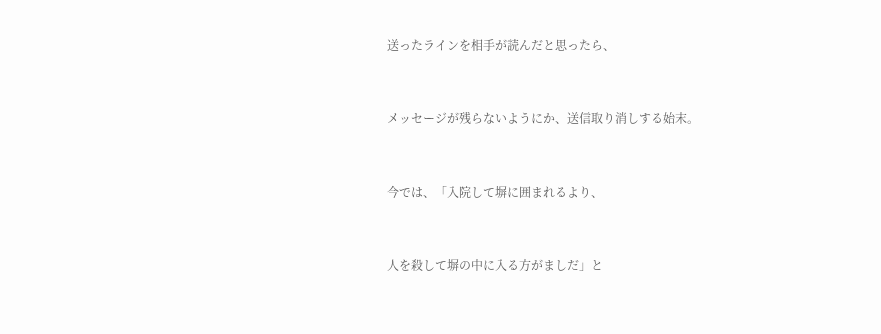送ったラインを相手が読んだと思ったら、



メッセージが残らないようにか、送信取り消しする始末。



今では、「入院して塀に囲まれるより、



人を殺して塀の中に入る方がましだ」と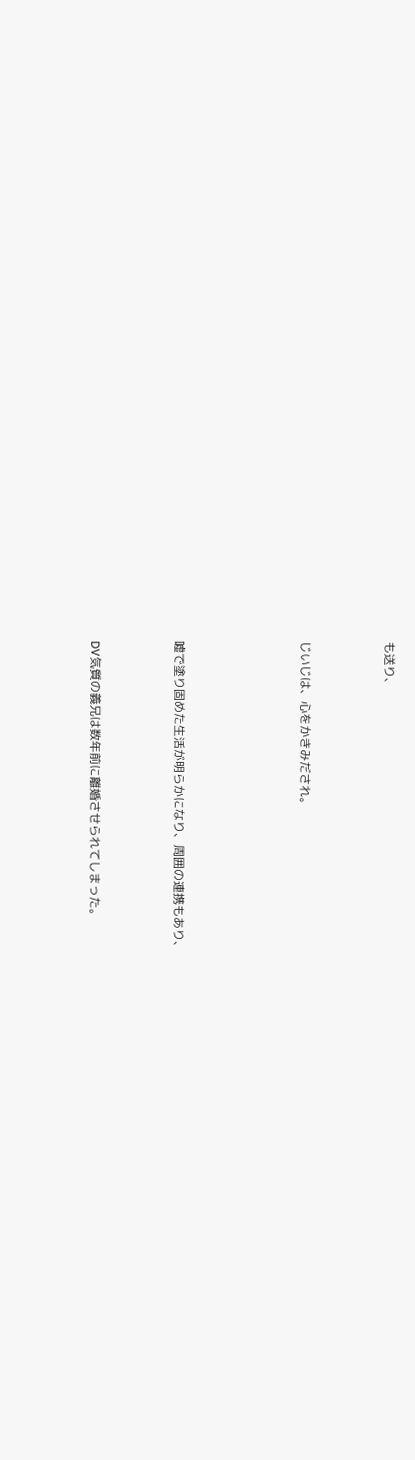も送り、



じいじは、心をかきみだされ。





嘘で塗り固めた生活が明らかになり、周囲の連携もあり、



DV気質の義兄は数年前に離婚させられてしまった。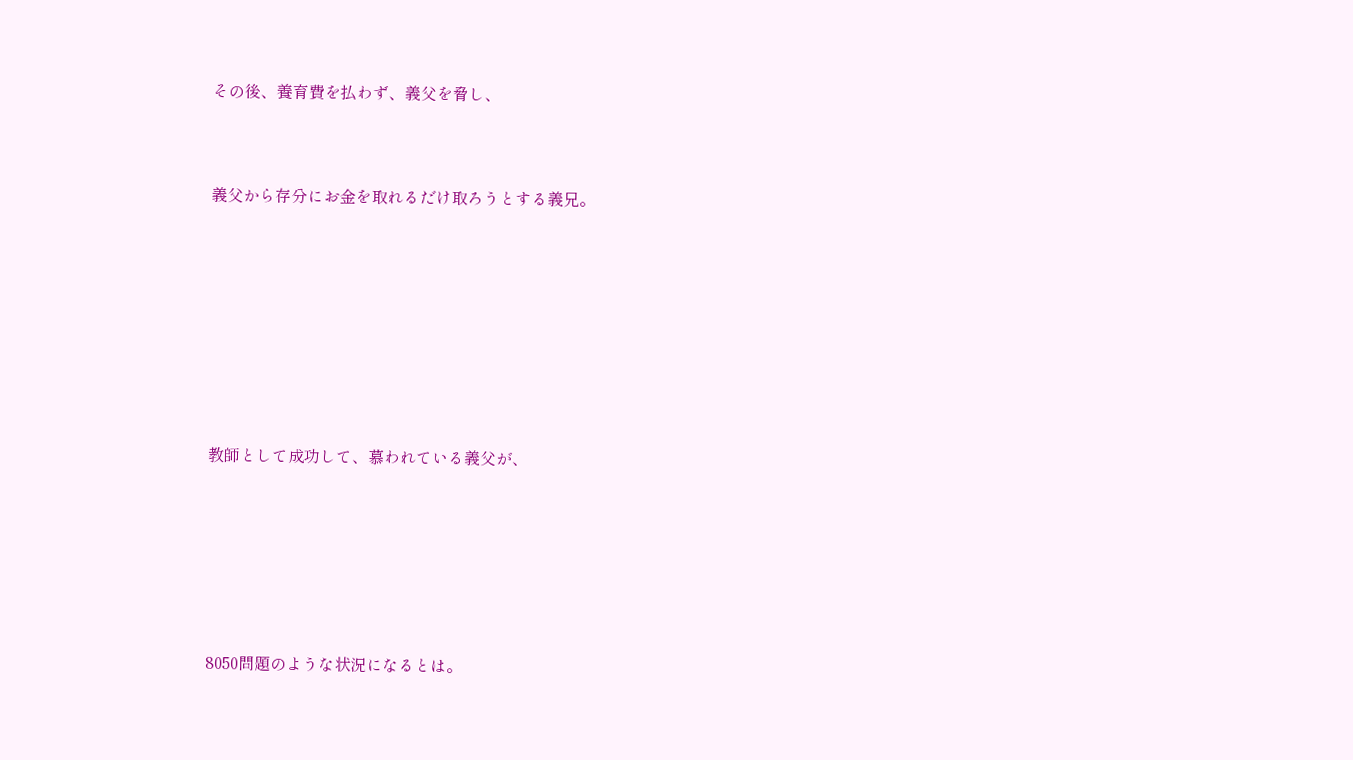その後、養育費を払わず、義父を脅し、



義父から存分にお金を取れるだけ取ろうとする義兄。









教師として成功して、慕われている義父が、







8050問題のような状況になるとは。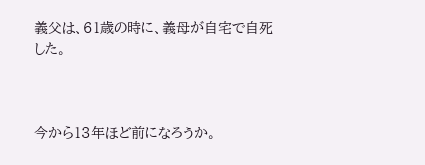義父は、61歳の時に、義母が自宅で自死した。



今から13年ほど前になろうか。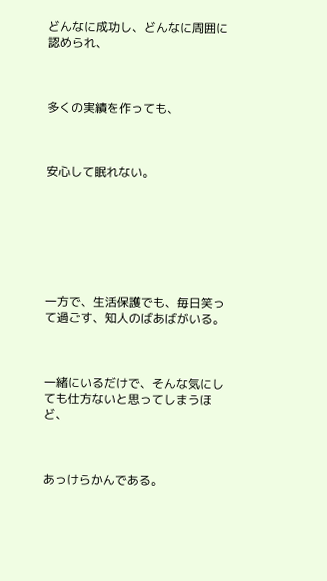どんなに成功し、どんなに周囲に認められ、



多くの実績を作っても、



安心して眠れない。







一方で、生活保護でも、毎日笑って過ごす、知人のばあばがいる。



一緒にいるだけで、そんな気にしても仕方ないと思ってしまうほど、



あっけらかんである。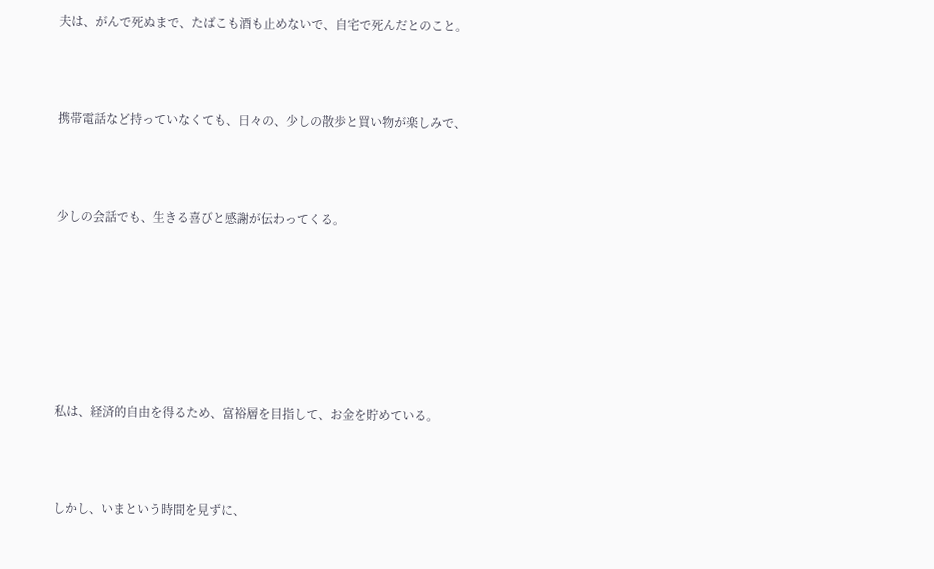夫は、がんで死ぬまで、たばこも酒も止めないで、自宅で死んだとのこと。



携帯電話など持っていなくても、日々の、少しの散歩と買い物が楽しみで、



少しの会話でも、生きる喜びと感謝が伝わってくる。







私は、経済的自由を得るため、富裕層を目指して、お金を貯めている。



しかし、いまという時間を見ずに、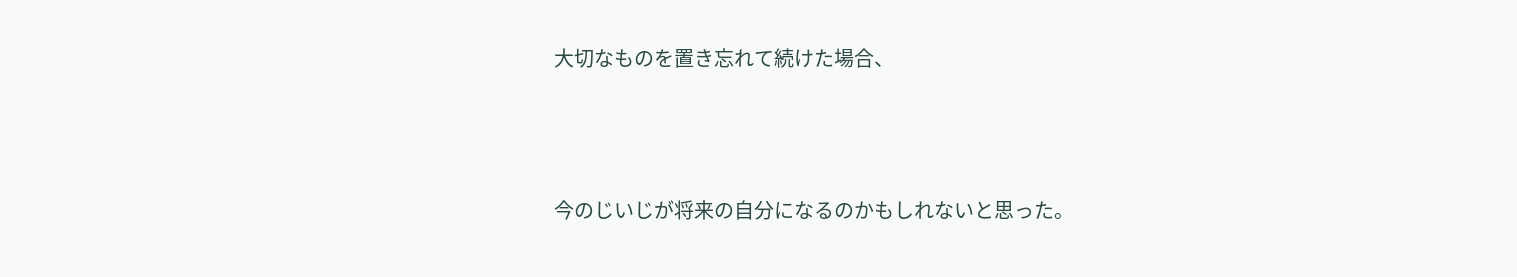大切なものを置き忘れて続けた場合、



今のじいじが将来の自分になるのかもしれないと思った。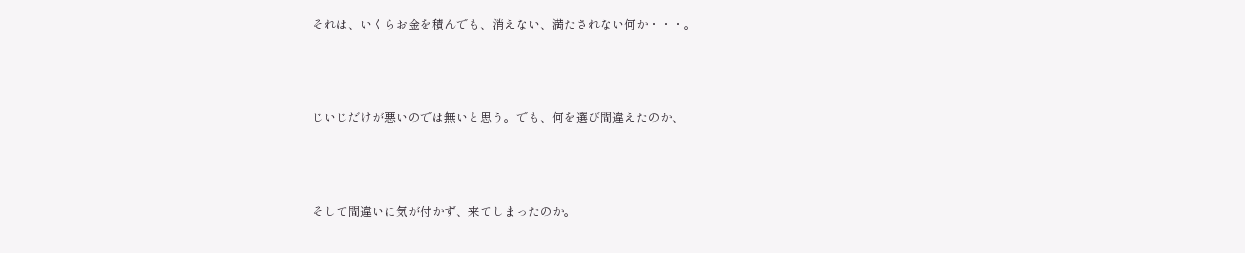それは、いくらお金を積んでも、消えない、満たされない何か・・・。



じいじだけが悪いのでは無いと思う。でも、何を選び間違えたのか、



そして間違いに気が付かず、来てしまったのか。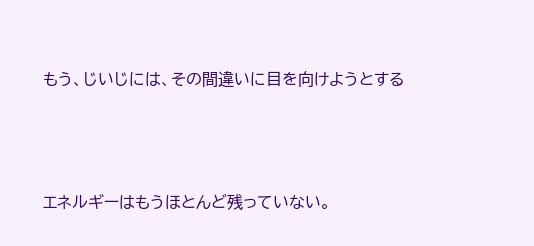もう、じいじには、その間違いに目を向けようとする



エネルギーはもうほとんど残っていない。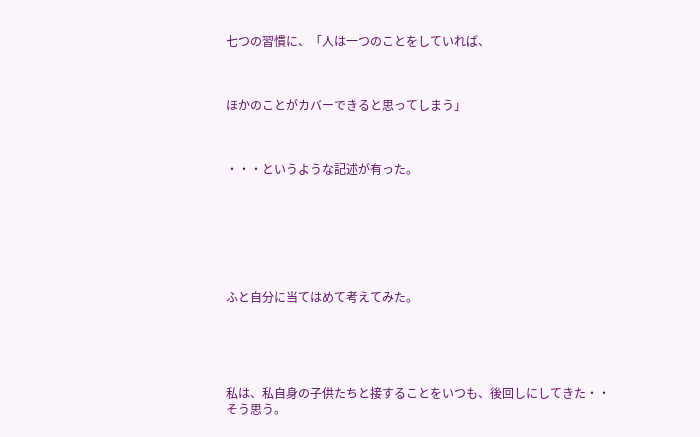七つの習慣に、「人は一つのことをしていれば、



ほかのことがカバーできると思ってしまう」



・・・というような記述が有った。







ふと自分に当てはめて考えてみた。





私は、私自身の子供たちと接することをいつも、後回しにしてきた・・
そう思う。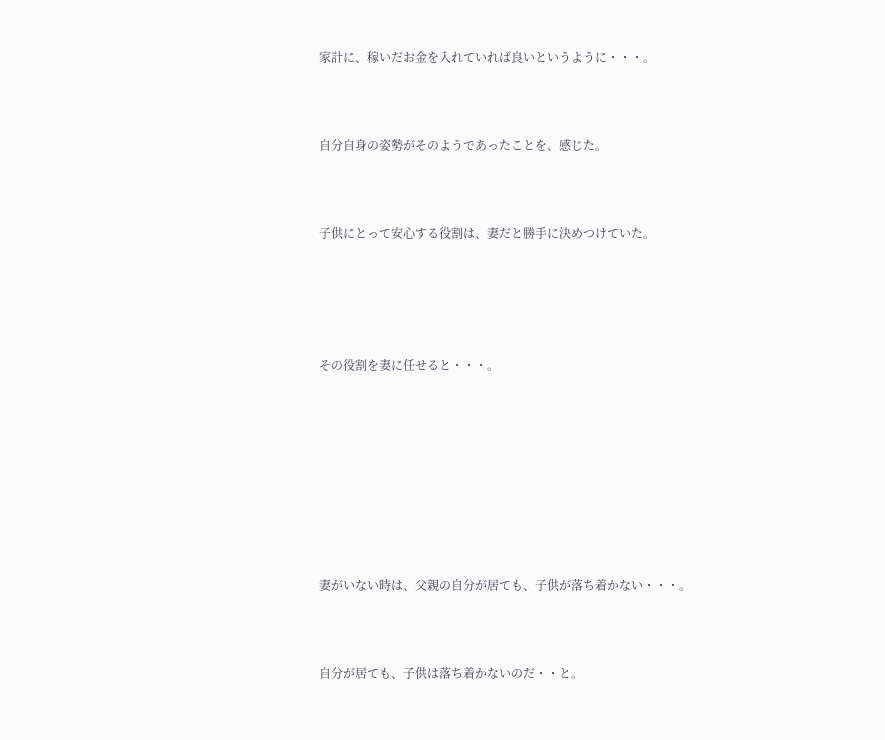家計に、稼いだお金を入れていれば良いというように・・・。



自分自身の姿勢がそのようであったことを、感じた。



子供にとって安心する役割は、妻だと勝手に決めつけていた。





その役割を妻に任せると・・・。









妻がいない時は、父親の自分が居ても、子供が落ち着かない・・・。



自分が居ても、子供は落ち着かないのだ・・と。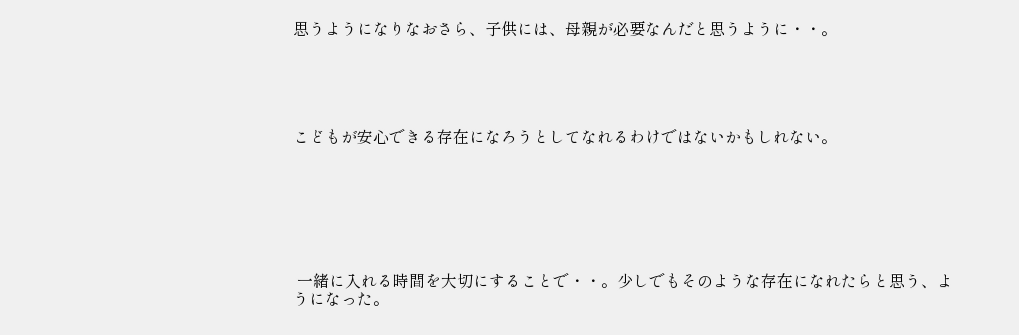思うようになりなおさら、子供には、母親が必要なんだと思うように・・。





こどもが安心できる存在になろうとしてなれるわけではないかもしれない。







 一緒に入れる時間を大切にすることで・・。少しでもそのような存在になれたらと思う、ようになった。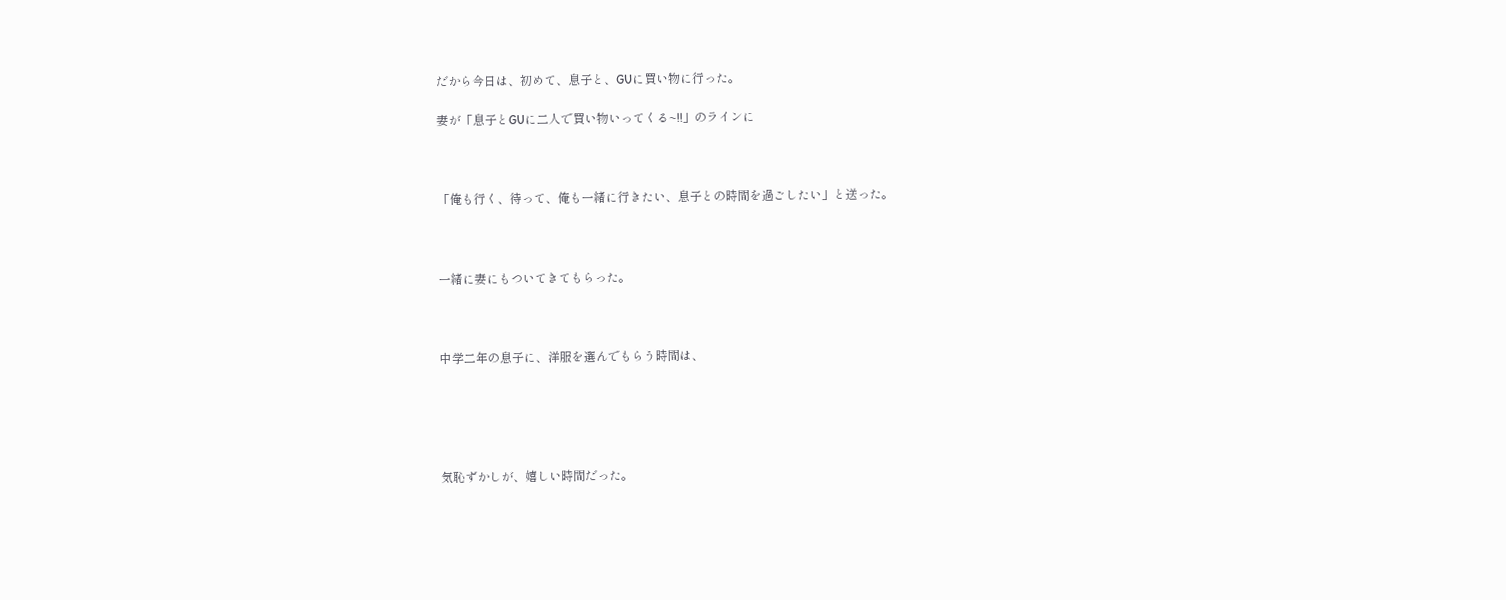だから今日は、初めて、息子と、GUに買い物に行った。

妻が「息子とGUに二人で買い物いってくる~!!」のラインに



「俺も行く、待って、俺も一緒に行きたい、息子との時間を過ごしたい」と送った。



一緒に妻にもついてきてもらった。



中学二年の息子に、洋服を選んでもらう時間は、





気恥ずかしが、嬉しい時間だった。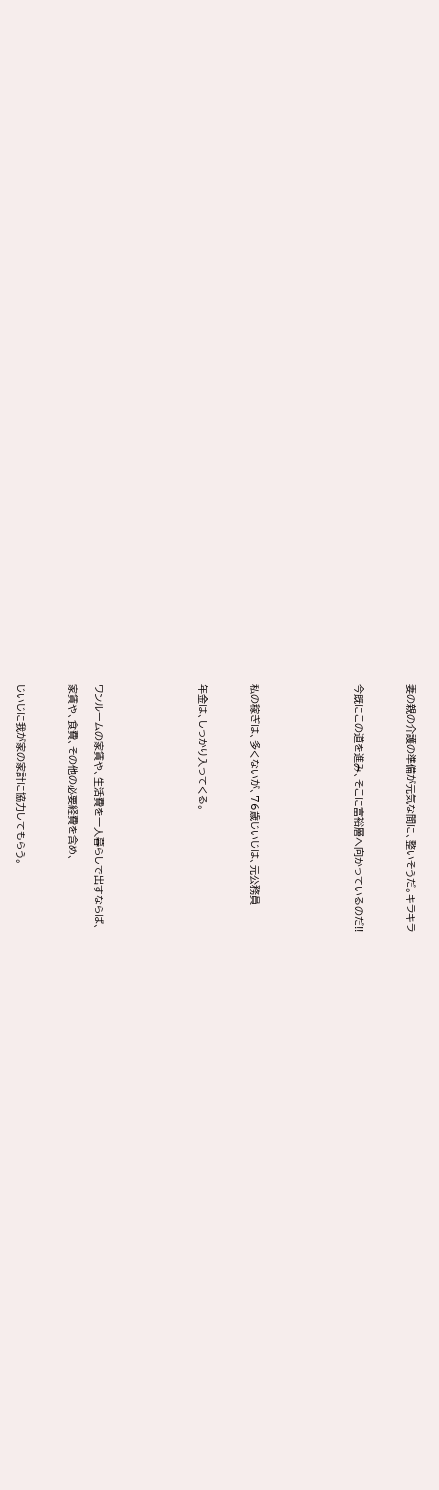妻の親の介護の準備が元気な間に、整いそうだ。キラキラ



今既にこの道を進み、そこに富裕層へ向かっているのだ!!







私の稼ぎは、多くないが、76歳じいじは、元公務員



年金は、しっかり入ってくる。







ワンルームの家賃や、生活費を一人暮らしで出すならば、

家賃や、食費、その他の必要経費を含め、



じいじに我が家の家計に協力してもらう。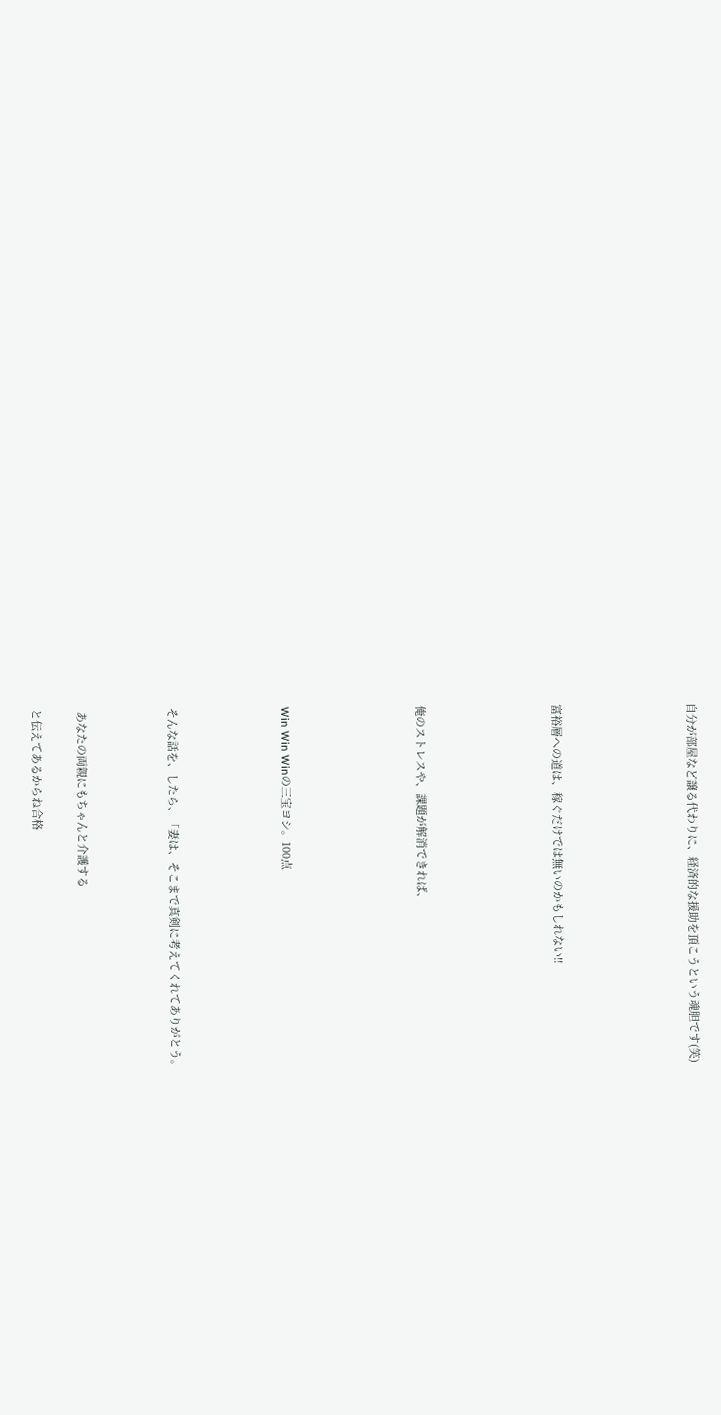自分が部屋など譲る代わりに、経済的な援助を頂こうという魂胆です(笑)





富裕層への道は、稼ぐだけでは無いのかもしれない!!





俺のストレスや、課題が解消できれば、





Win Win Winの三宝ヨシ。100点




そんな話を、したら、「妻は、そこまで真剣に考えてくれてありがとう。



 あなたの両親にもちゃんと介護する

と伝えてあるからね合格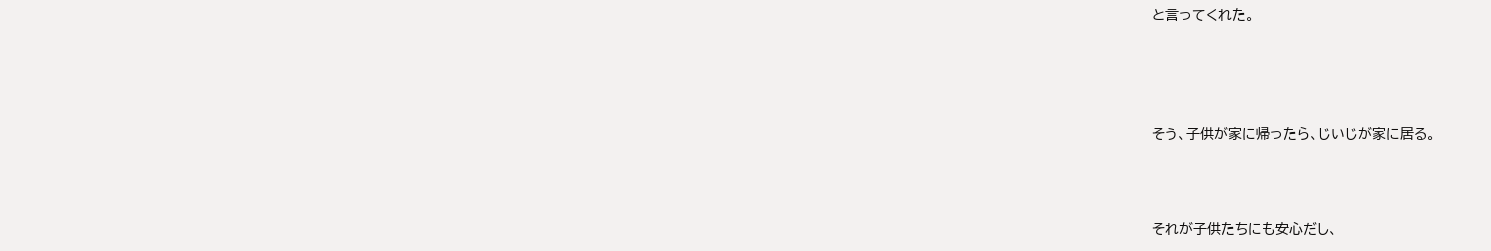と言ってくれた。




そう、子供が家に帰ったら、じいじが家に居る。



それが子供たちにも安心だし、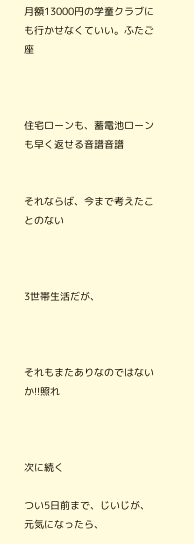月額13000円の学童クラブにも行かせなくていい。ふたご座



住宅ローンも、蓄電池ローンも早く返せる音譜音譜


それならば、今まで考えたことのない



3世帯生活だが、



それもまたありなのではないか!!照れ



次に続く

つい5日前まで、じいじが、元気になったら、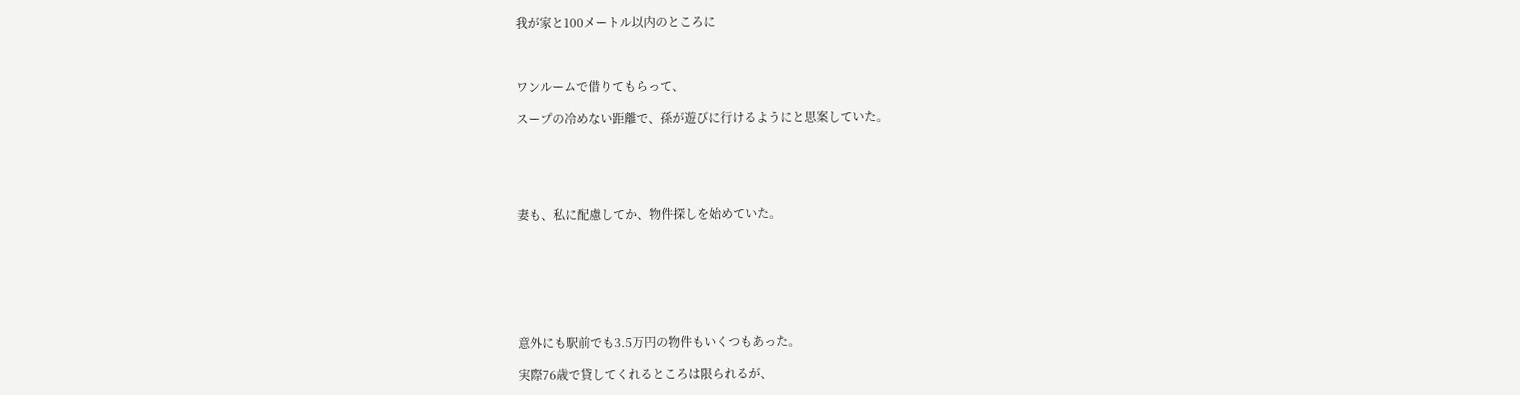我が家と100メートル以内のところに



ワンルームで借りてもらって、

スープの冷めない距離で、孫が遊びに行けるようにと思案していた。





妻も、私に配慮してか、物件探しを始めていた。







意外にも駅前でも3.5万円の物件もいくつもあった。

実際76歳で貸してくれるところは限られるが、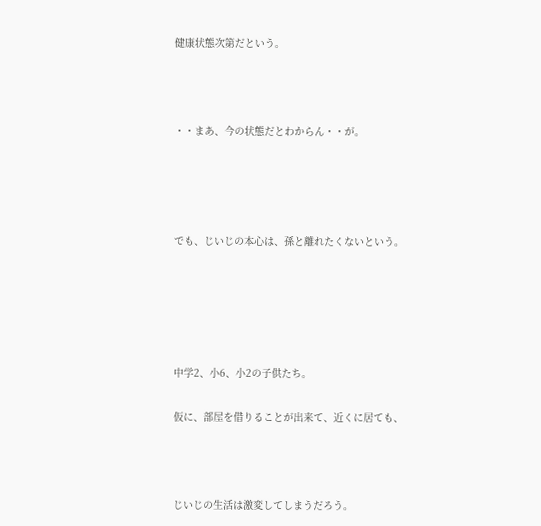健康状態次第だという。



・・まあ、今の状態だとわからん・・が。




でも、じいじの本心は、孫と離れたくないという。





中学2、小6、小2の子供たち。

仮に、部屋を借りることが出来て、近くに居ても、



じいじの生活は激変してしまうだろう。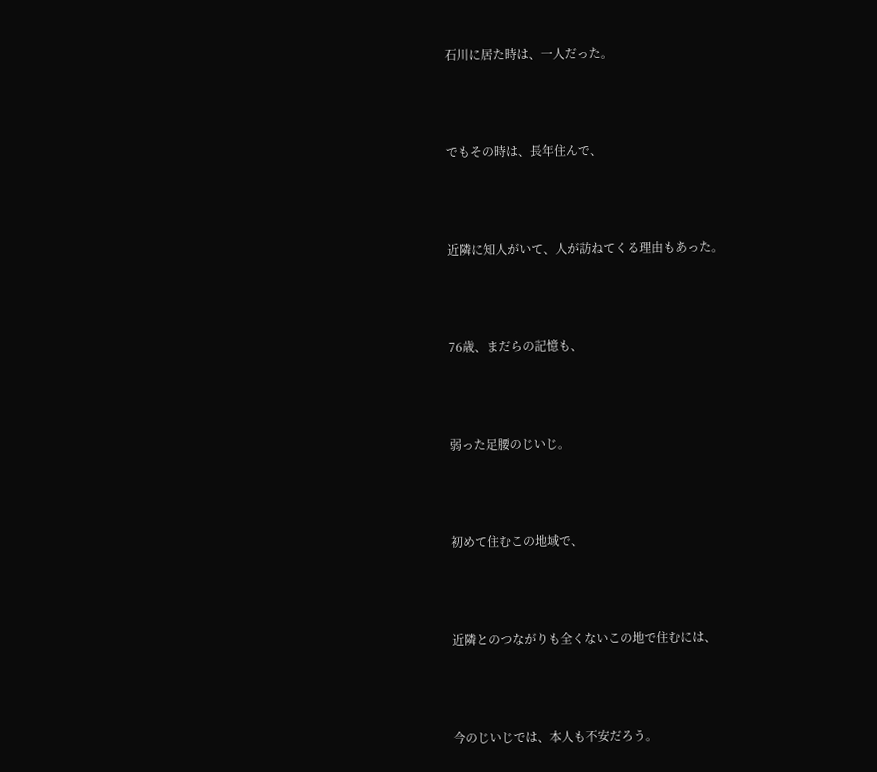石川に居た時は、一人だった。



でもその時は、長年住んで、



近隣に知人がいて、人が訪ねてくる理由もあった。



76歳、まだらの記憶も、



弱った足腰のじいじ。



初めて住むこの地域で、



近隣とのつながりも全くないこの地で住むには、



今のじいじでは、本人も不安だろう。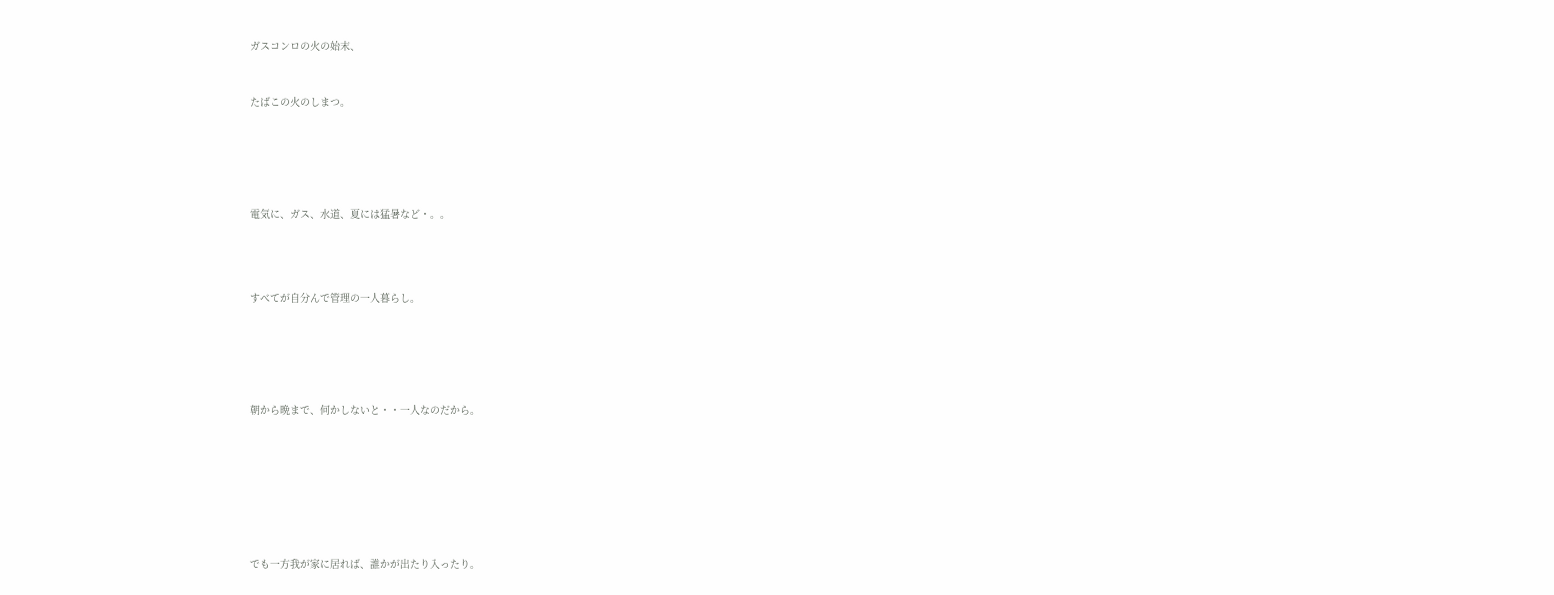ガスコンロの火の始末、



たばこの火のしまつ。







電気に、ガス、水道、夏には猛暑など・。。





すべてが自分んで管理の一人暮らし。







朝から晩まで、何かしないと・・一人なのだから。










でも一方我が家に居れば、誰かが出たり入ったり。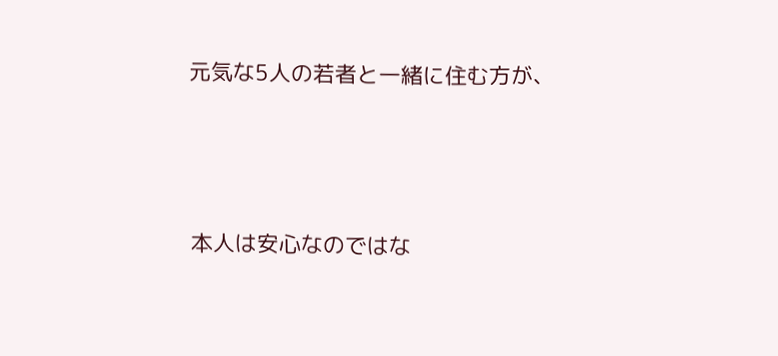元気な5人の若者と一緒に住む方が、





本人は安心なのではな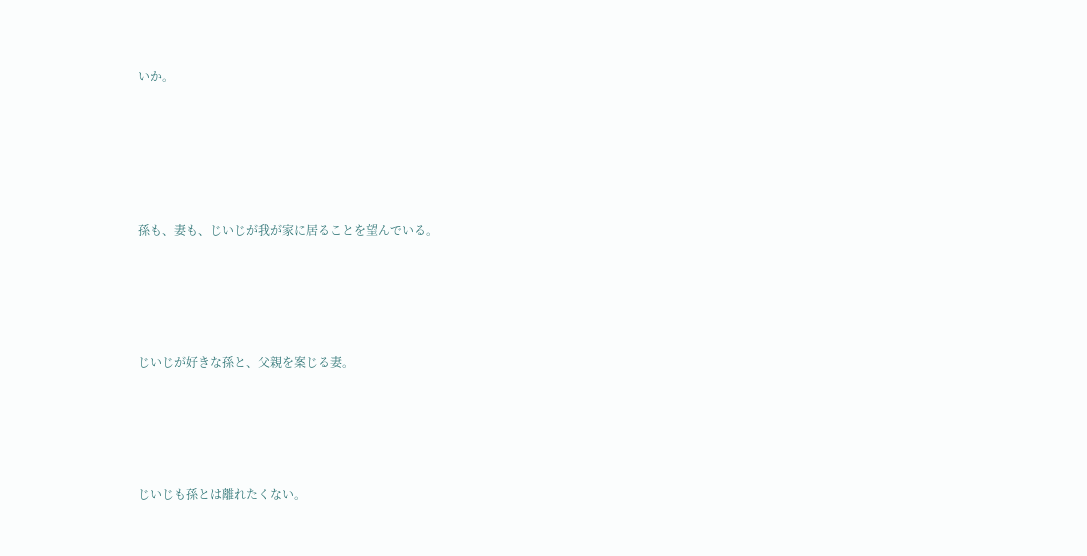いか。






孫も、妻も、じいじが我が家に居ることを望んでいる。





じいじが好きな孫と、父親を案じる妻。





じいじも孫とは離れたくない。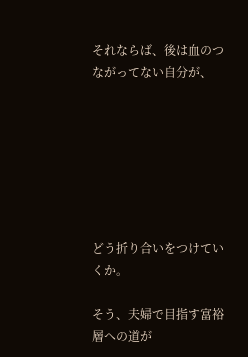それならば、後は血のつながってない自分が、







どう折り合いをつけていくか。

そう、夫婦で目指す富裕層への道が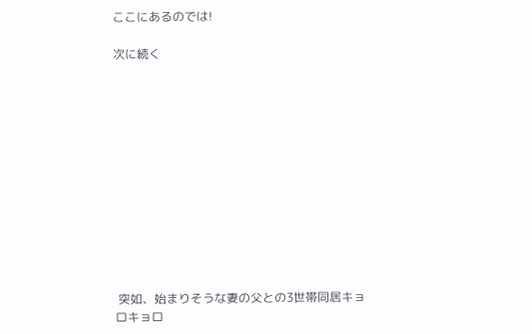ここにあるのでは!

次に続く












 突如、始まりそうな妻の父との3世帯同居キョロキョロ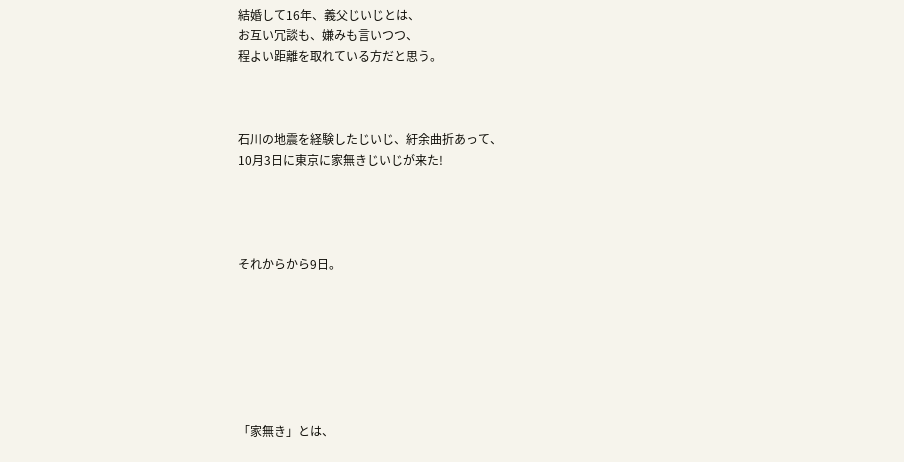結婚して16年、義父じいじとは、
お互い冗談も、嫌みも言いつつ、
程よい距離を取れている方だと思う。



石川の地震を経験したじいじ、紆余曲折あって、
10月3日に東京に家無きじいじが来た!




それからから9日。







「家無き」とは、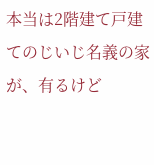本当は2階建て戸建てのじいじ名義の家が、有るけど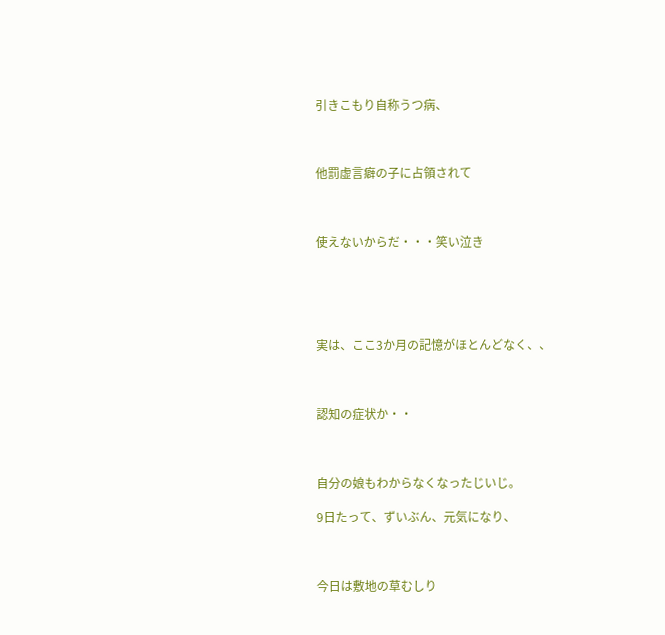引きこもり自称うつ病、



他罰虚言癖の子に占領されて



使えないからだ・・・笑い泣き





実は、ここ3か月の記憶がほとんどなく、、



認知の症状か・・



自分の娘もわからなくなったじいじ。

9日たって、ずいぶん、元気になり、



今日は敷地の草むしり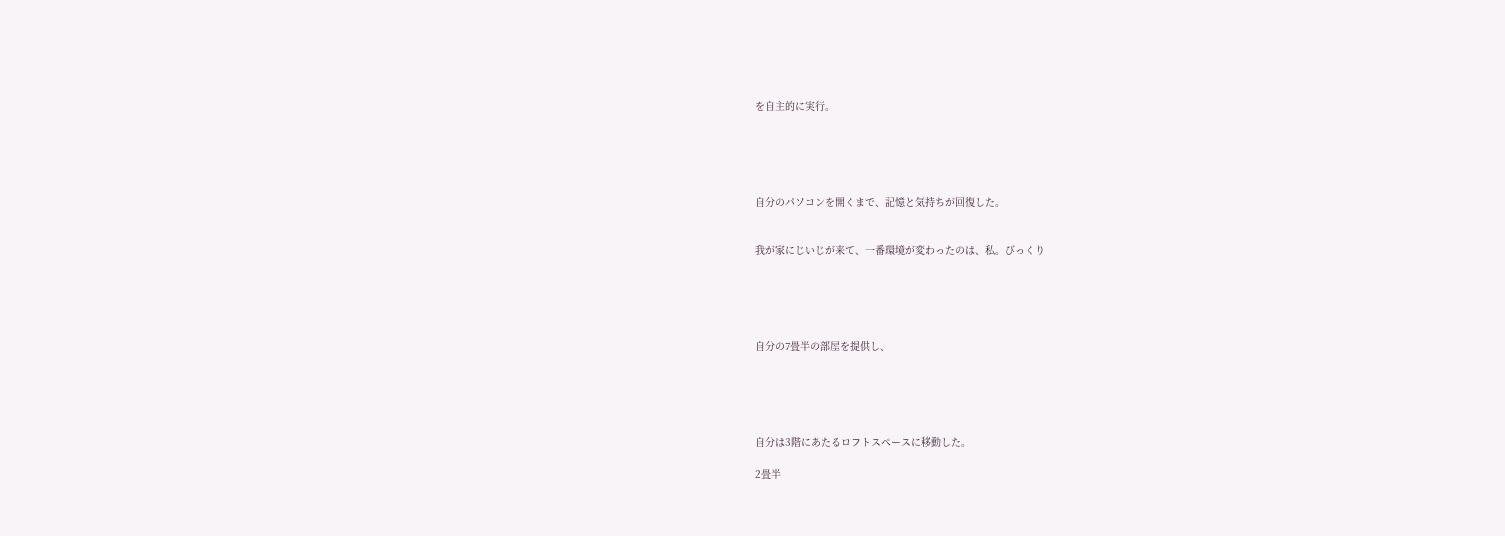を自主的に実行。





自分のパソコンを開くまで、記憶と気持ちが回復した。


我が家にじいじが来て、一番環境が変わったのは、私。びっくり





自分の7畳半の部屋を提供し、





自分は3階にあたるロフトスペースに移動した。

2畳半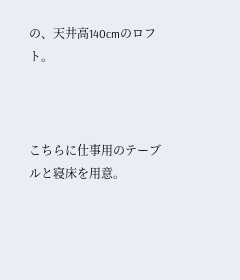の、天井高140cmのロフト。



こちらに仕事用のテーブルと寝床を用意。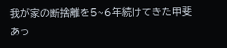我が家の断捨離を5~6年続けてきた甲斐あっ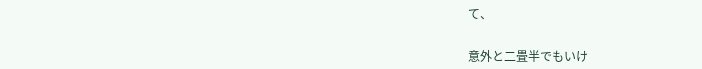て、


意外と二畳半でもいけ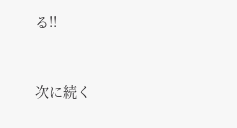る!!


次に続く